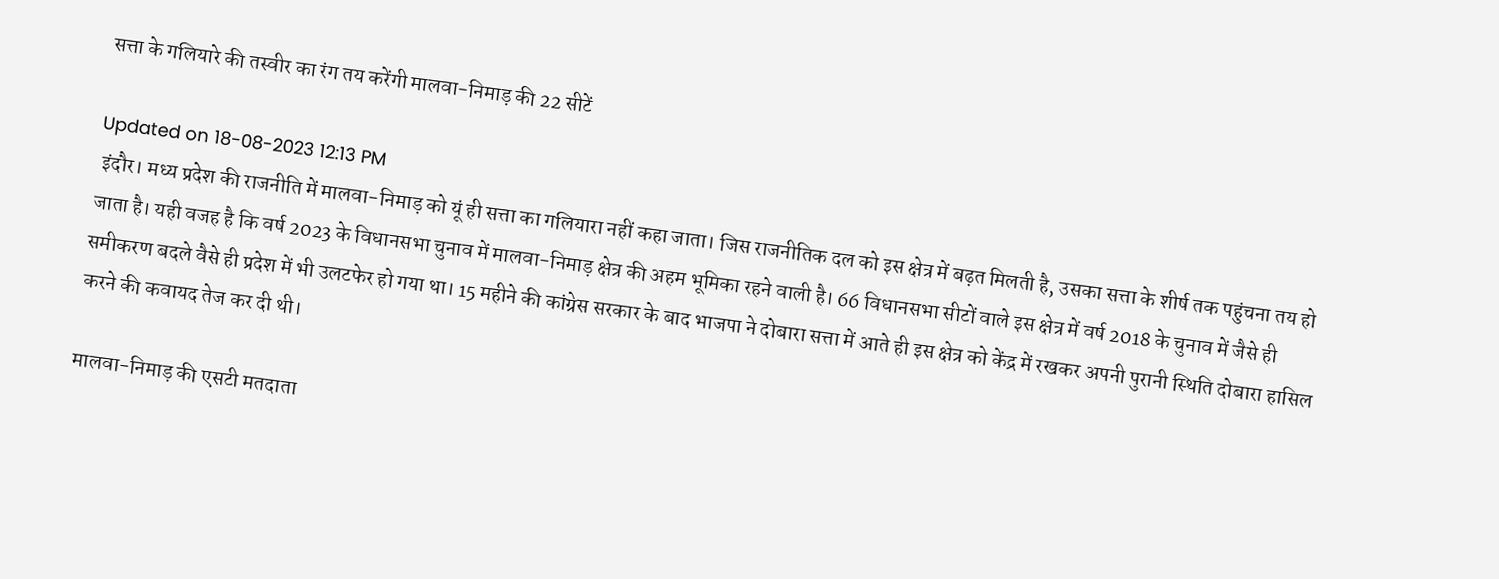सत्ता के गलियारे की तस्वीर का रंग तय करेंगी मालवा-निमाड़ की 22 सीटें

Updated on 18-08-2023 12:13 PM
 इंदौर। मध्य प्रदेश की राजनीति में मालवा-निमाड़ को यूं ही सत्ता का गलियारा नहीं कहा जाता। जिस राजनीतिक दल को इस क्षेत्र में बढ़त मिलती है, उसका सत्ता के शीर्ष तक पहुंचना तय हो जाता है। यही वजह है कि वर्ष 2023 के विधानसभा चुनाव में मालवा-निमाड़ क्षेत्र की अहम भूमिका रहने वाली है। 66 विधानसभा सीटों वाले इस क्षेत्र में वर्ष 2018 के चुनाव में जैसे ही समीकरण बदले वैसे ही प्रदेश में भी उलटफेर हो गया था। 15 महीने की कांग्रेस सरकार के बाद भाजपा ने दोबारा सत्ता में आते ही इस क्षेत्र को केंद्र में रखकर अपनी पुरानी स्थिति दोबारा हासिल करने की कवायद तेज कर दी थी।

मालवा-निमाड़ की एसटी मतदाता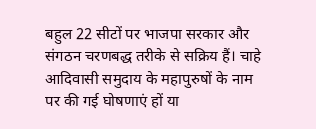बहुल 22 सीटों पर भाजपा सरकार और संगठन चरणबद्ध तरीके से सक्रिय हैं। चाहे आदिवासी समुदाय के महापुरुषों के नाम पर की गई घोषणाएं हों या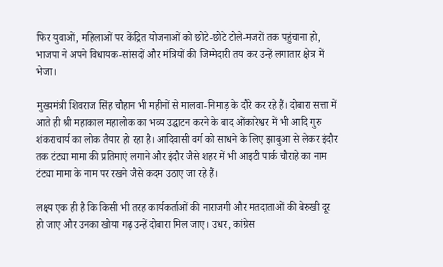फिर युवाओं, महिलाओं पर केंद्रित योजनाओं को छोटे-छोटे टोले-मजरों तक पहुंचाना हो, भाजपा ने अपने विधायक-सांसदों और मंत्रियों की जिम्मेदारी तय कर उन्हें लगातार क्षेत्र में भेजा।

मुख्यमंत्री शिवराज सिंह चौहान भी महीनों से मालवा-निमाड़ के दौरे कर रहे हैं। दोबारा सत्ता में आते ही श्री महाकाल महालोक का भव्य उद्घाटन करने के बाद ओंकारेश्वर में भी आदि गुरु शंकराचार्य का लोक तैयार हो रहा है। आदिवासी वर्ग को साधने के लिए झाबुआ से लेकर इंदौर तक टंट्या मामा की प्रतिमाएं लगाने और इंदौर जैसे शहर में भी आइटी पार्क चौराहे का नाम टंट्या मामा के नाम पर रखने जैसे कदम उठाए जा रहे हैं।

लक्ष्य एक ही है कि किसी भी तरह कार्यकर्ताओं की नाराजगी और मतदाताओं की बेरुखी दूर हो जाए और उनका खोया गढ़ उन्हें दोबारा मिल जाए। उधर, कांग्रेस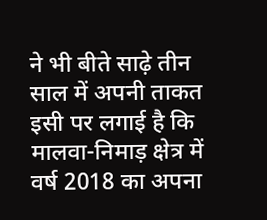ने भी बीते साढ़े तीन साल में अपनी ताकत इसी पर लगाई है कि मालवा-निमाड़ क्षेत्र में वर्ष 2018 का अपना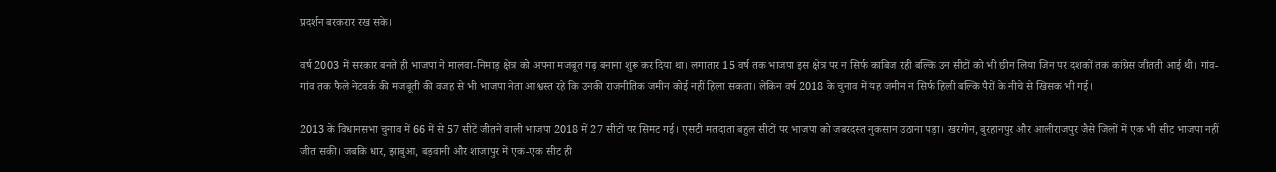प्रदर्शन बरकरार रख सके।

वर्ष 2003 में सरकार बनते ही भाजपा ने मालवा-निमाड़ क्षेत्र को अपना मजबूत गढ़ बनाना शुरू कर दिया था। लगातार 15 वर्ष तक भाजपा इस क्षेत्र पर न सिर्फ काबिज रही बल्कि उन सीटों को भी छीन लिया जिन पर दशकों तक कांग्रेस जीतती आई थी। गांव-गांव तक फैले नेटवर्क की मजबूती की वजह से भी भाजपा नेता आश्वस्त रहे कि उनकी राजनीतिक जमीन कोई नहीं हिला सकता। लेकिन वर्ष 2018 के चुनाव में यह जमीन न सिर्फ हिली बल्कि पैरों के नीचे से खिसक भी गई।

2013 के विधानसभा चुनाव में 66 में से 57 सीटें जीतने वाली भाजपा 2018 में 27 सीटों पर सिमट गई। एसटी मतदाता बहुल सीटों पर भाजपा को जबरदस्त नुकसान उठाना पड़ा। खरगोन, बुरहानपुर और आलीराजपुर जैसे जिलों में एक भी सीट भाजपा नहीं जीत सकी। जबकि धार, झाबुआ, बड़वानी और शाजापुर में एक-एक सीट ही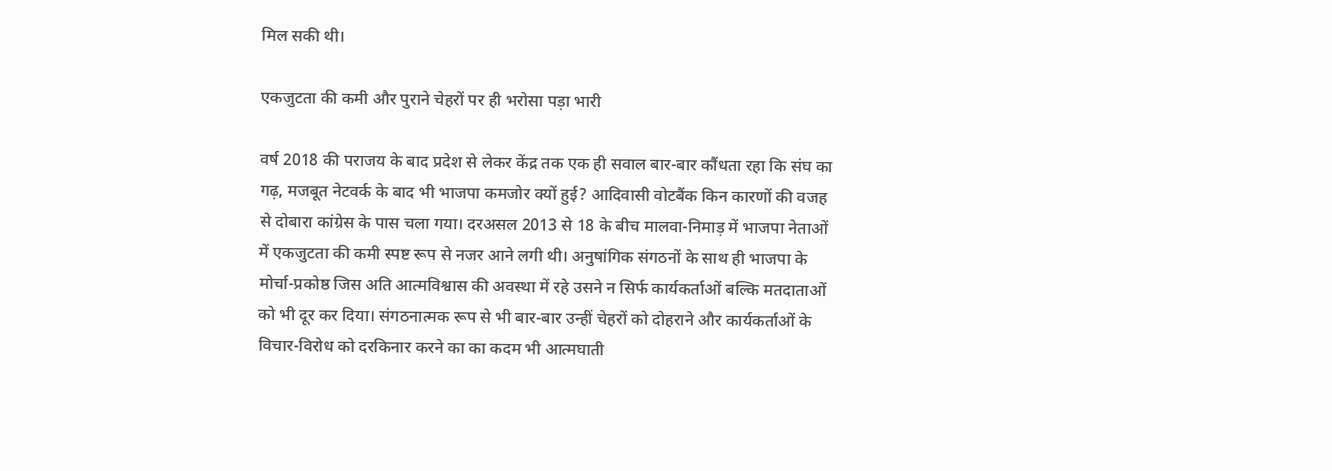मिल सकी थी।

एकजुटता की कमी और पुराने चेहरों पर ही भरोसा पड़ा भारी

वर्ष 2018 की पराजय के बाद प्रदेश से लेकर केंद्र तक एक ही सवाल बार-बार कौंधता रहा कि संघ का गढ़, मजबूत नेटवर्क के बाद भी भाजपा कमजोर क्यों हुई? आदिवासी वोटबैंक किन कारणों की वजह से दोबारा कांग्रेस के पास चला गया। दरअसल 2013 से 18 के बीच मालवा-निमाड़ में भाजपा नेताओं में एकजुटता की कमी स्पष्ट रूप से नजर आने लगी थी। अनुषांगिक संगठनों के साथ ही भाजपा के मोर्चा-प्रकोष्ठ जिस अति आत्मविश्वास की अवस्था में रहे उसने न सिर्फ कार्यकर्ताओं बल्कि मतदाताओं को भी दूर कर दिया। संगठनात्मक रूप से भी बार-बार उन्हीं चेहरों को दोहराने और कार्यकर्ताओं के विचार-विरोध को दरकिनार करने का का कदम भी आत्मघाती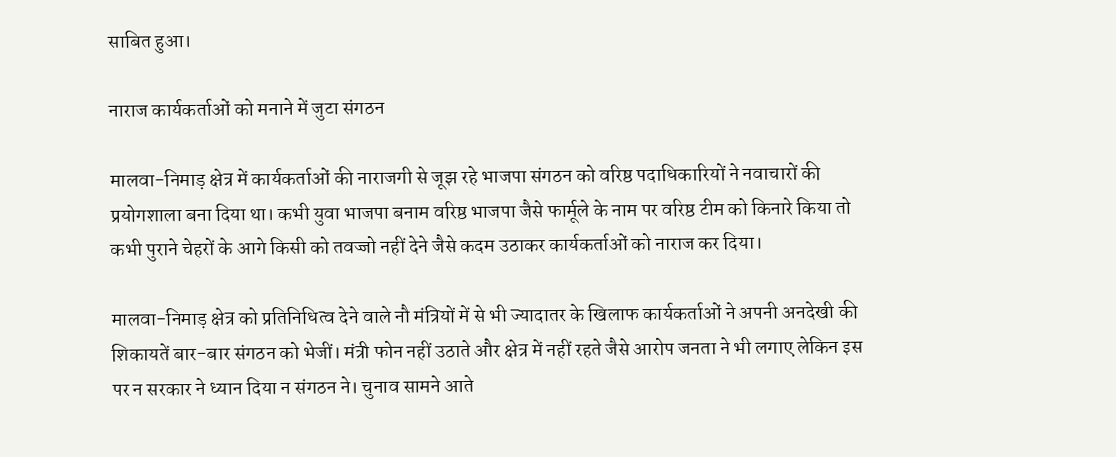साबित हुआ।

नाराज कार्यकर्ताओं को मनाने में जुटा संगठन

मालवा-निमाड़ क्षेत्र में कार्यकर्ताओं की नाराजगी से जूझ रहे भाजपा संगठन को वरिष्ठ पदाधिकारियों ने नवाचारों की प्रयोगशाला बना दिया था। कभी युवा भाजपा बनाम वरिष्ठ भाजपा जैसे फार्मूले के नाम पर वरिष्ठ टीम को किनारे किया तो कभी पुराने चेहरों के आगे किसी को तवज्जो नहीं देने जैसे कदम उठाकर कार्यकर्ताओं को नाराज कर दिया।

मालवा-निमाड़ क्षेत्र को प्रतिनिधित्व देने वाले नौ मंत्रियों में से भी ज्यादातर के खिलाफ कार्यकर्ताओं ने अपनी अनदेखी की शिकायतें बार-बार संगठन को भेजीं। मंत्री फोन नहीं उठाते और क्षेत्र में नहीं रहते जैसे आरोप जनता ने भी लगाए लेकिन इस पर न सरकार ने ध्यान दिया न संगठन ने। चुनाव सामने आते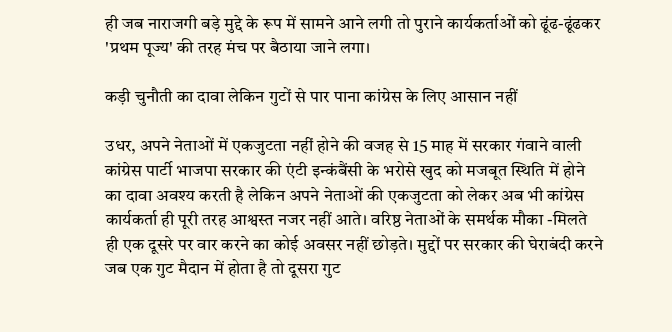ही जब नाराजगी बड़े मुद्दे के रूप में सामने आने लगी तो पुराने कार्यकर्ताओं को ढूंढ-ढूंढकर 'प्रथम पूज्य' की तरह मंच पर बैठाया जाने लगा।

कड़ी चुनौती का दावा लेकिन गुटों से पार पाना कांग्रेस के लिए आसान नहीं

उधर, अपने नेताओं में एकजुटता नहीं होने की वजह से 15 माह में सरकार गंवाने वाली कांग्रेस पार्टी भाजपा सरकार की एंटी इन्कंबैंसी के भरोसे खुद को मजबूत स्थिति में होने का दावा अवश्य करती है लेकिन अपने नेताओं की एकजुटता को लेकर अब भी कांग्रेस कार्यकर्ता ही पूरी तरह आश्वस्त नजर नहीं आते। वरिष्ठ नेताओं के समर्थक मौका -मिलते ही एक दूसरे पर वार करने का कोई अवसर नहीं छोड़ते। मुद्दों पर सरकार की घेराबंदी करने जब एक गुट मैदान में होता है तो दूसरा गुट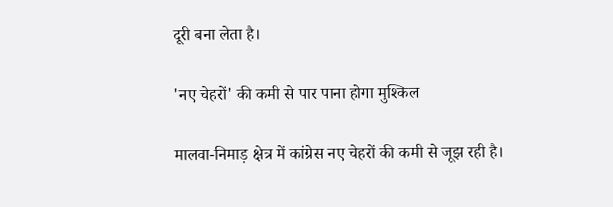दूरी बना लेता है।

'नए चेहरों' की कमी से पार पाना होगा मुश्किल

मालवा-निमाड़ क्षेत्र में कांग्रेस नए चेहरों की कमी से जूझ रही है।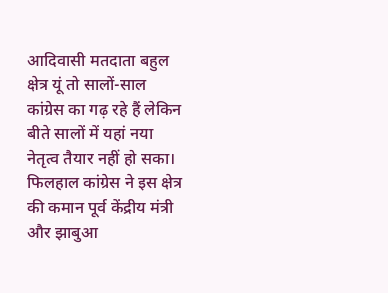आदिवासी मतदाता बहुल क्षेत्र यूं तो सालों-साल कांग्रेस का गढ़ रहे हैं लेकिन बीते सालों में यहां नया नेतृत्व तैयार नहीं हो सका। फिलहाल कांग्रेस ने इस क्षेत्र की कमान पूर्व केंद्रीय मंत्री और झाबुआ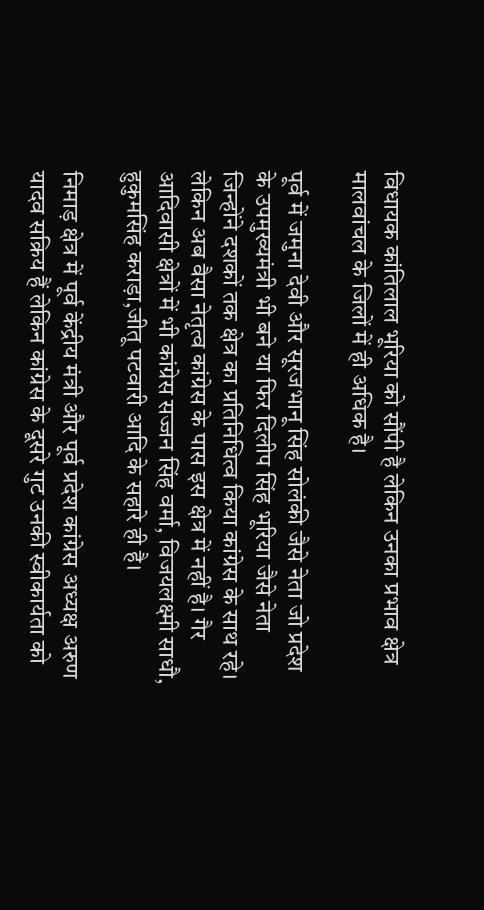विधायक कांतिलाल भूरिया को सौंपी है लेकिन उनका प्रभाव क्षेत्र मालवांचल के जिलों में ही अधिक है।

पूर्व में जमुना देवी और सूरजभानू सिंह सोलंकी जैसे नेता जो प्रदेश के उपमुख्यमंत्री भी बने या फिर दिलीप सिंह भूरिया जैसे नेता जिन्होंने दशकों तक क्षेत्र का प्रतिनिधित्व किया कांग्रेस के साथ रहे। लेकिन अब वैसा नेतृत्व कांग्रेस के पास इस क्षेत्र में नहीं है। गैर आदिवासी क्षेत्रों में भी कांग्रेस सज्जन सिंह वर्मा, विजयलक्ष्मी साधौ, हुकुमसिंह कराड़ा,जीतू पटवारी आदि के सहारे ही है।

निमाड़ क्षेत्र में पूर्व केंद्रीय मंत्री और पूर्व प्रदेश कांग्रेस अध्यक्ष अरुण यादव सक्रिय हैं लेकिन कांग्रेस के दूसरे गुट उनकी स्वीकार्यता को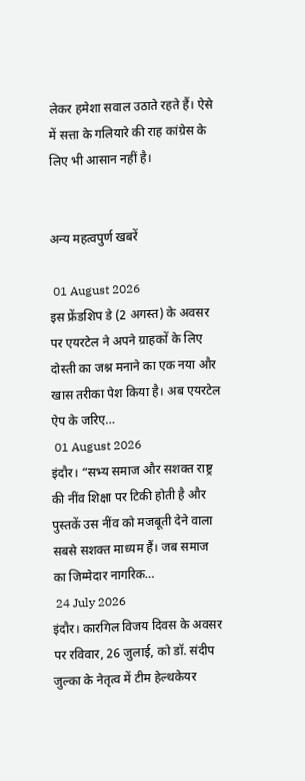लेकर हमेशा सवाल उठाते रहते हैं। ऐसे में सत्ता के गलियारे की राह कांग्रेस के लिए भी आसान नहीं है।


अन्य महत्वपुर्ण खबरें

 01 August 2026
इस फ्रेंडशिप डे (2 अगस्त) के अवसर पर एयरटेल ने अपने ग्राहकों के लिए दोस्ती का जश्न मनाने का एक नया और खास तरीका पेश किया है। अब एयरटेल ऐप के जरिए…
 01 August 2026
इंदौर। “सभ्य समाज और सशक्त राष्ट्र की नींव शिक्षा पर टिकी होती है और पुस्तकें उस नींव को मजबूती देने वाला सबसे सशक्त माध्यम हैं। जब समाज का जिम्मेदार नागरिक…
 24 July 2026
इंदौर। कारगिल विजय दिवस के अवसर पर रविवार, 26 जुलाई, को डॉ. संदीप जुल्का के नेतृत्व में टीम हेल्थकेयर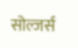सोल्जर्स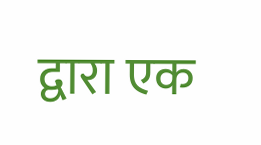द्वारा एक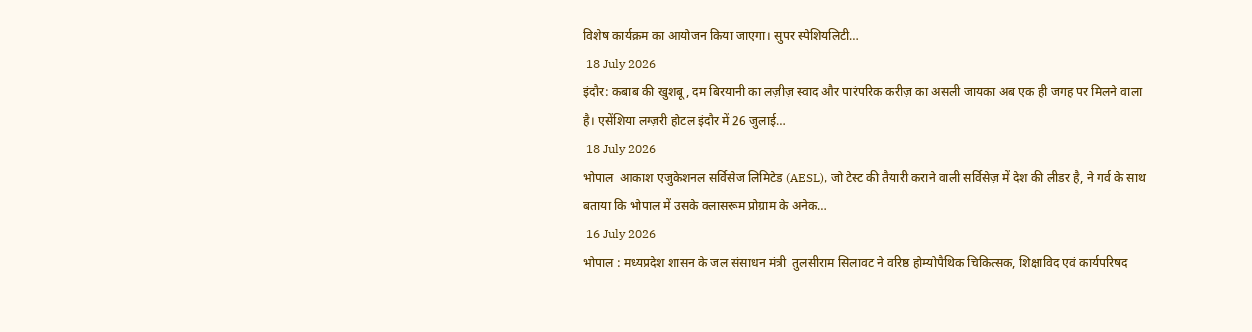विशेष कार्यक्रम का आयोजन किया जाएगा। सुपर स्पेशियलिटी…
 18 July 2026
इंदौर: कबाब की खुशबू, दम बिरयानी का लज़ीज़ स्वाद और पारंपरिक करीज़ का असली जायका अब एक ही जगह पर मिलने वाला है। एसेंशिया लग्ज़री होटल इंदौर में 26 जुलाई…
 18 July 2026
भोपाल  आकाश एजुकेशनल सर्विसेज लिमिटेड (AESL), जो टेस्ट की तैयारी कराने वाली सर्विसेज़ में देश की लीडर है, ने गर्व के साथ बताया कि भोपाल में उसके क्लासरूम प्रोग्राम के अनेक…
 16 July 2026
भोपाल : मध्यप्रदेश शासन के जल संसाधन मंत्री  तुलसीराम सिलावट ने वरिष्ठ होम्योपैथिक चिकित्सक, शिक्षाविद एवं कार्यपरिषद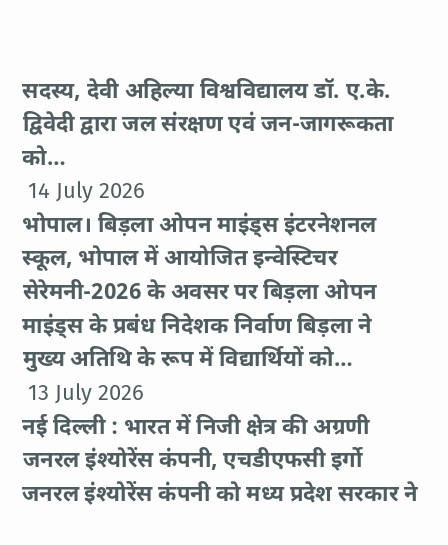सदस्य, देवी अहिल्या विश्वविद्यालय डॉ. ए.के. द्विवेदी द्वारा जल संरक्षण एवं जन-जागरूकता को…
 14 July 2026
भोपाल। बिड़ला ओपन माइंड्स इंटरनेशनल स्कूल, भोपाल में आयोजित इन्वेस्टिचर सेरेमनी-2026 के अवसर पर बिड़ला ओपन माइंड्स के प्रबंध निदेशक निर्वाण बिड़ला ने मुख्य अतिथि के रूप में विद्यार्थियों को…
 13 July 2026
नई दिल्ली : भारत में निजी क्षेत्र की अग्रणी जनरल इंश्योरेंस कंपनी, एचडीएफसी इर्गो जनरल इंश्योरेंस कंपनी को मध्य प्रदेश सरकार ने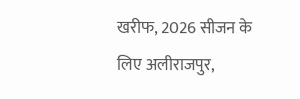खरीफ, 2026 सीजन के लिए अलीराजपुर,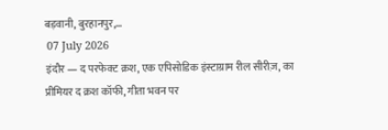बड़वानी, बुरहानपुर,…
 07 July 2026
 इंदौर — द परफेक्ट क्रश, एक एपिसोडिक इंस्टाग्राम रील सीरीज़, का प्रीमियर द क्रश कॉफी, गीता भवन पर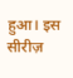हुआ। इस सीरीज़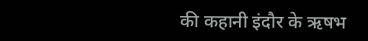की कहानी इंदौर के ऋषभ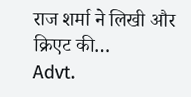राज शर्मा ने लिखी और क्रिएट की…
Advt.